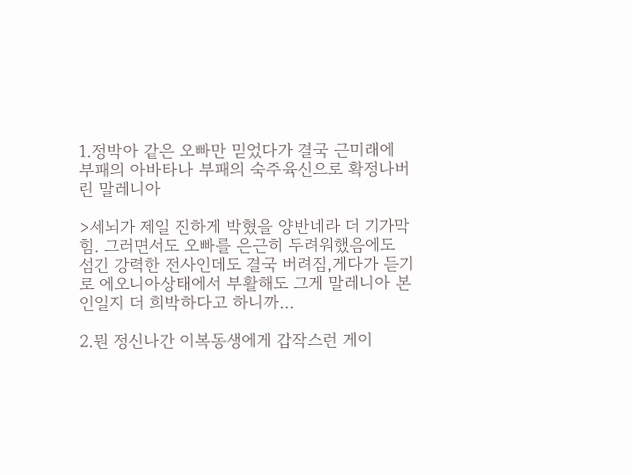1.정박아 같은 오빠만 믿었다가 결국 근미래에 부패의 아바타나 부패의 숙주육신으로 확정나버린 말레니아

>세뇌가 제일 진하게 박혔을 양반네라 더 기가막힘. 그러면서도 오빠를 은근히 두려워했음에도 섬긴 강력한 전사인데도 결국 버려짐,게다가 듣기로 에오니아상태에서 부활해도 그게 말레니아 본인일지 더 희박하다고 하니까...

2.뭔 정신나간 이복동생에게 갑작스런 게이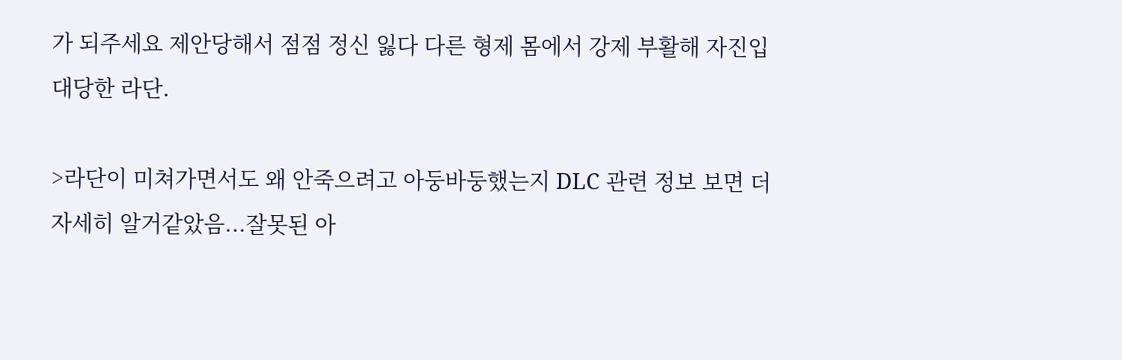가 되주세요 제안당해서 점점 정신 잃다 다른 형제 몸에서 강제 부활해 자진입대당한 라단.

>라단이 미쳐가면서도 왜 안죽으려고 아둥바둥했는지 DLC 관련 정보 보면 더 자세히 알거같았음...잘못된 아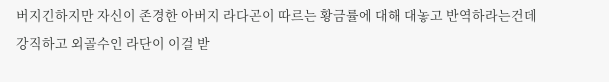버지긴하지만 자신이 존경한 아버지 라다곤이 따르는 황금률에 대해 대놓고 반역하라는건데 강직하고 외골수인 라단이 이걸 받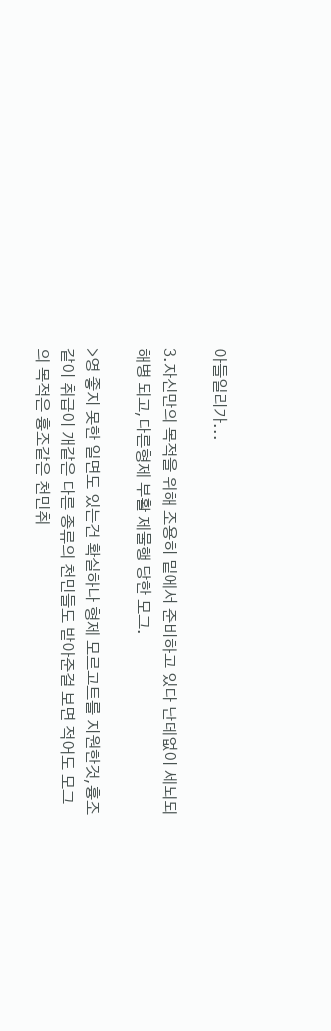아들일리가...

3.자신만의 목적을 위해 조용히 밑에서 준비하고 있다 난데없이 세뇌되 해병 되고,다른형제 부활 제물행 당한 모그.

>영 좋지 못한 일면도 있는건 확실하나 형제 모르고트를 지원한것,흉조같이 취급이 개같은 다른 종류의 천민들도 받아준걸 보면 적어도 모그의 목적은 흉조같은 천민취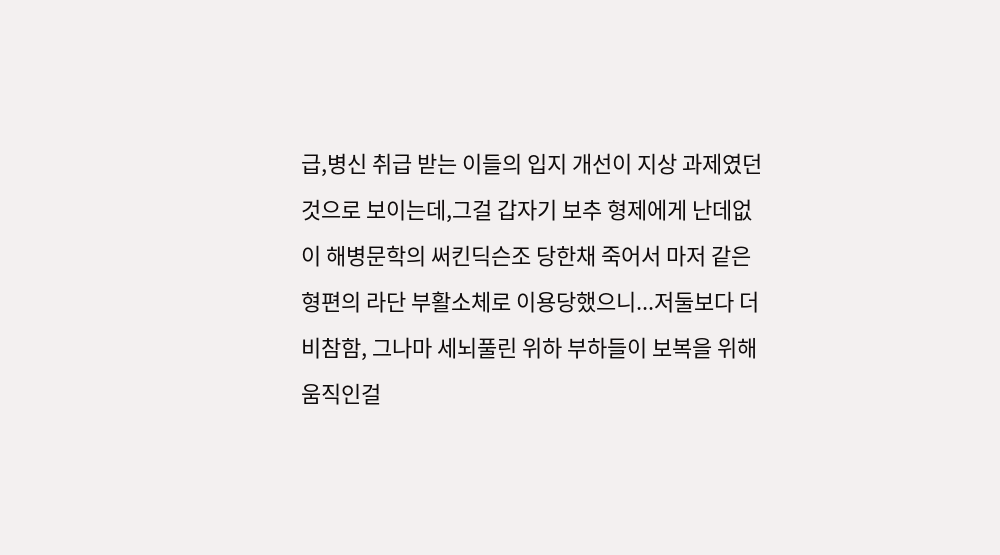급,병신 취급 받는 이들의 입지 개선이 지상 과제였던것으로 보이는데,그걸 갑자기 보추 형제에게 난데없이 해병문학의 써킨딕슨조 당한채 죽어서 마저 같은 형편의 라단 부활소체로 이용당했으니...저둘보다 더비참함, 그나마 세뇌풀린 위하 부하들이 보복을 위해 움직인걸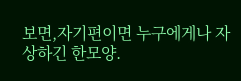보면,자기편이면 누구에게나 자상하긴 한모양.